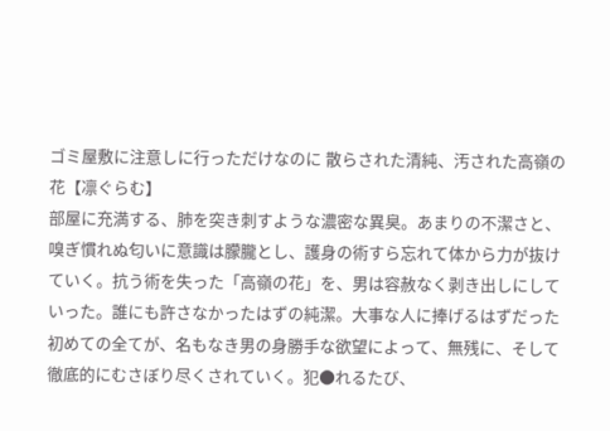ゴミ屋敷に注意しに行っただけなのに 散らされた清純、汚された高嶺の花【凛ぐらむ】
部屋に充満する、肺を突き刺すような濃密な異臭。あまりの不潔さと、嗅ぎ慣れぬ匂いに意識は朦朧とし、護身の術すら忘れて体から力が抜けていく。抗う術を失った「高嶺の花」を、男は容赦なく剥き出しにしていった。誰にも許さなかったはずの純潔。大事な人に捧げるはずだった初めての全てが、名もなき男の身勝手な欲望によって、無残に、そして徹底的にむさぼり尽くされていく。犯●れるたび、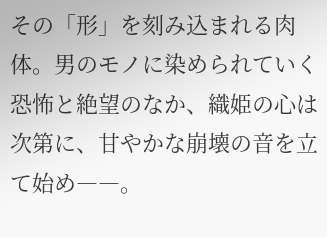その「形」を刻み込まれる肉体。男のモノに染められていく恐怖と絶望のなか、織姫の心は次第に、甘やかな崩壊の音を立て始め――。